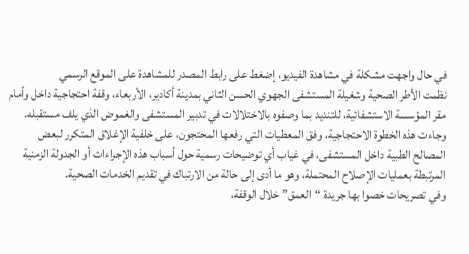في حال واجهت مشكلة في مشاهدة الفيديو، إضغط على رابط المصدر للمشاهدة على الموقع الرسمي
نظمت الأطر الصحية وشغيلة المستشفى الجهوي الحسن الثاني بمدينة أكادير، الأربعاء، وقفة احتجاجية داخل وأمام مقر المؤسسة الاستشفائية، للتنديد بما وصفوه بالاختلالات في تدبير المستشفى والغموض الذي يلف مستقبله.
وجاءت هذه الخطوة الاحتجاجية، وفق المعطيات التي رفعها المحتجون، على خلفية الإغلاق المتكرر لبعض المصالح الطبية داخل المستشفى، في غياب أي توضيحات رسمية حول أسباب هذه الإجراءات أو الجدولة الزمنية المرتبطة بعمليات الإصلاح المحتملة، وهو ما أدى إلى حالة من الارتباك في تقديم الخدمات الصحية.
وفي تصريحات خصوا بها جريدة “العمق” خلال الوقفة،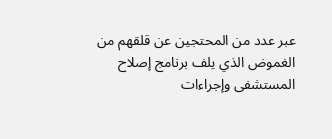عبر عدد من المحتجين عن قلقهم من الغموض الذي يلف برنامج إصلاح المستشفى وإجراءات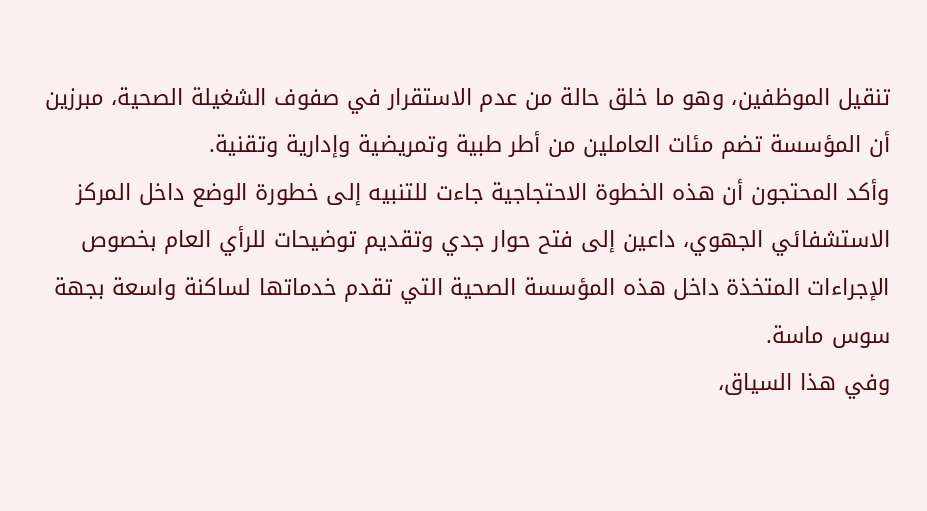تنقيل الموظفين، وهو ما خلق حالة من عدم الاستقرار في صفوف الشغيلة الصحية، مبرزين أن المؤسسة تضم مئات العاملين من أطر طبية وتمريضية وإدارية وتقنية.
وأكد المحتجون أن هذه الخطوة الاحتجاجية جاءت للتنبيه إلى خطورة الوضع داخل المركز الاستشفائي الجهوي، داعين إلى فتح حوار جدي وتقديم توضيحات للرأي العام بخصوص الإجراءات المتخذة داخل هذه المؤسسة الصحية التي تقدم خدماتها لساكنة واسعة بجهة سوس ماسة.
وفي هذا السياق،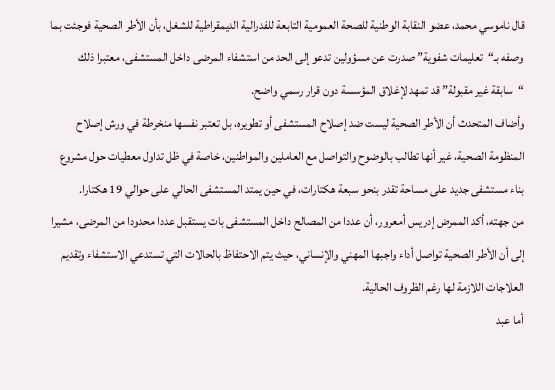قال ناموسي محمد، عضو النقابة الوطنية للصحة العمومية التابعة للفدرالية الديمقراطية للشغل، بأن الأطر الصحية فوجئت بما وصفه بـ“تعليمات شفوية” صدرت عن مسؤولين تدعو إلى الحد من استشفاء المرضى داخل المستشفى، معتبرا ذلك “سابقة غير مقبولة” قد تمهد لإغلاق المؤسسة دون قرار رسمي واضح.
وأضاف المتحدث أن الأطر الصحية ليست ضد إصلاح المستشفى أو تطويره، بل تعتبر نفسها منخرطة في ورش إصلاح المنظومة الصحية، غير أنها تطالب بالوضوح والتواصل مع العاملين والمواطنين، خاصة في ظل تداول معطيات حول مشروع بناء مستشفى جديد على مساحة تقدر بنحو سبعة هكتارات، في حين يمتد المستشفى الحالي على حوالي 19 هكتارا.
من جهته، أكد الممرض إدريس أمعرور، أن عددا من المصالح داخل المستشفى بات يستقبل عددا محدودا من المرضى، مشيرا إلى أن الأطر الصحية تواصل أداء واجبها المهني والإنساني، حيث يتم الاحتفاظ بالحالات التي تستدعي الاستشفاء وتقديم العلاجات اللازمة لها رغم الظروف الحالية.
أما عبد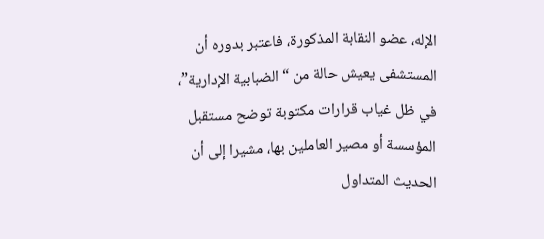الإله، عضو النقابة المذكورة، فاعتبر بدوره أن المستشفى يعيش حالة من “الضبابية الإدارية”، في ظل غياب قرارات مكتوبة توضح مستقبل المؤسسة أو مصير العاملين بها، مشيرا إلى أن الحديث المتداول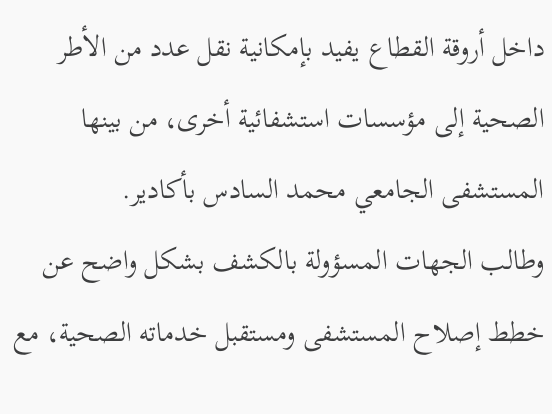داخل أروقة القطاع يفيد بإمكانية نقل عدد من الأطر الصحية إلى مؤسسات استشفائية أخرى، من بينها المستشفى الجامعي محمد السادس بأكادير.
وطالب الجهات المسؤولة بالكشف بشكل واضح عن خطط إصلاح المستشفى ومستقبل خدماته الصحية، مع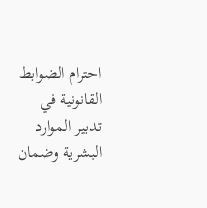احترام الضوابط القانونية في تدبير الموارد البشرية وضمان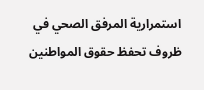استمرارية المرفق الصحي في ظروف تحفظ حقوق المواطنين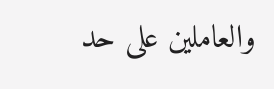والعاملين على حد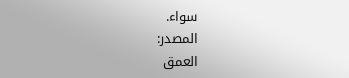سواء.
المصدر:
العمق